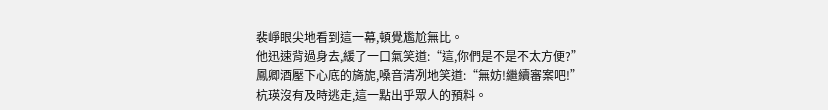裴崢眼尖地看到這一幕,頓覺尷尬無比。
他迅速背過身去,緩了一口氣笑道:“這,你們是不是不太方便?”
鳳卿酒壓下心底的旖旎,嗓音清冽地笑道:“無妨!繼續審案吧!”
杭瑛沒有及時逃走,這一點出乎眾人的預料。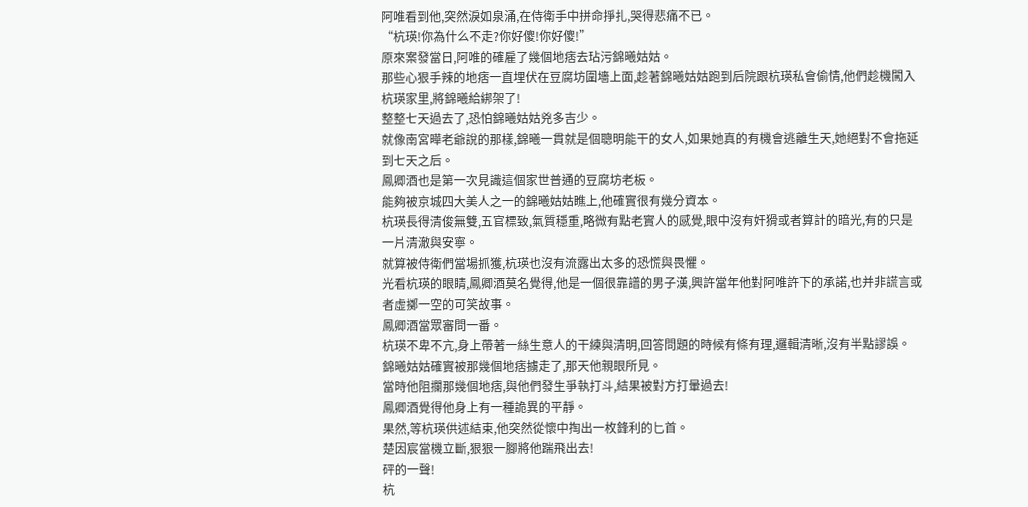阿唯看到他,突然淚如泉涌,在侍衛手中拼命掙扎,哭得悲痛不已。
“杭瑛!你為什么不走?你好傻!你好傻!”
原來案發當日,阿唯的確雇了幾個地痞去玷污錦曦姑姑。
那些心狠手辣的地痞一直埋伏在豆腐坊圍墻上面,趁著錦曦姑姑跑到后院跟杭瑛私會偷情,他們趁機闖入杭瑛家里,將錦曦給綁架了!
整整七天過去了,恐怕錦曦姑姑兇多吉少。
就像南宮曄老爺說的那樣,錦曦一貫就是個聰明能干的女人,如果她真的有機會逃離生天,她絕對不會拖延到七天之后。
鳳卿酒也是第一次見識這個家世普通的豆腐坊老板。
能夠被京城四大美人之一的錦曦姑姑瞧上,他確實很有幾分資本。
杭瑛長得清俊無雙,五官標致,氣質穩重,略微有點老實人的感覺,眼中沒有奸猾或者算計的暗光,有的只是一片清澈與安寧。
就算被侍衛們當場抓獲,杭瑛也沒有流露出太多的恐慌與畏懼。
光看杭瑛的眼睛,鳳卿酒莫名覺得,他是一個很靠譜的男子漢,興許當年他對阿唯許下的承諾,也并非謊言或者虛擲一空的可笑故事。
鳳卿酒當眾審問一番。
杭瑛不卑不亢,身上帶著一絲生意人的干練與清明,回答問題的時候有條有理,邏輯清晰,沒有半點謬誤。
錦曦姑姑確實被那幾個地痞擄走了,那天他親眼所見。
當時他阻攔那幾個地痞,與他們發生爭執打斗,結果被對方打暈過去!
鳳卿酒覺得他身上有一種詭異的平靜。
果然,等杭瑛供述結束,他突然從懷中掏出一枚鋒利的匕首。
楚因宸當機立斷,狠狠一腳將他踹飛出去!
砰的一聲!
杭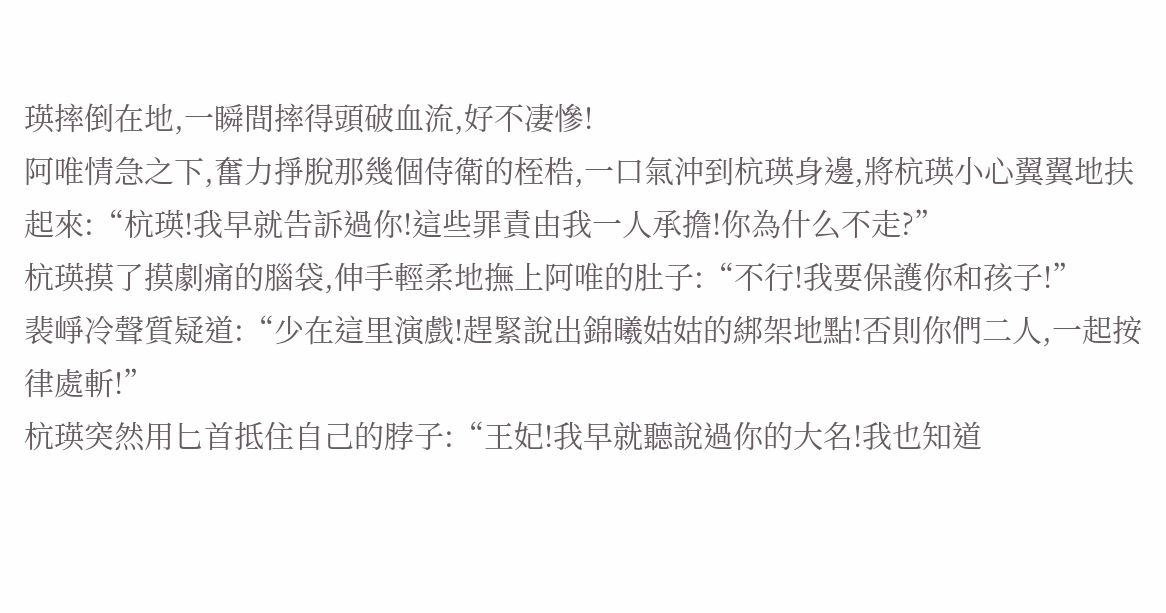瑛摔倒在地,一瞬間摔得頭破血流,好不凄慘!
阿唯情急之下,奮力掙脫那幾個侍衛的桎梏,一口氣沖到杭瑛身邊,將杭瑛小心翼翼地扶起來:“杭瑛!我早就告訴過你!這些罪責由我一人承擔!你為什么不走?”
杭瑛摸了摸劇痛的腦袋,伸手輕柔地撫上阿唯的肚子:“不行!我要保護你和孩子!”
裴崢冷聲質疑道:“少在這里演戲!趕緊說出錦曦姑姑的綁架地點!否則你們二人,一起按律處斬!”
杭瑛突然用匕首抵住自己的脖子:“王妃!我早就聽說過你的大名!我也知道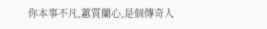你本事不凡,蕙質蘭心,是個傳奇人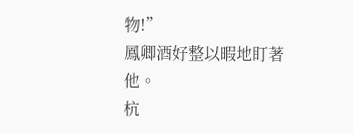物!”
鳳卿酒好整以暇地盯著他。
杭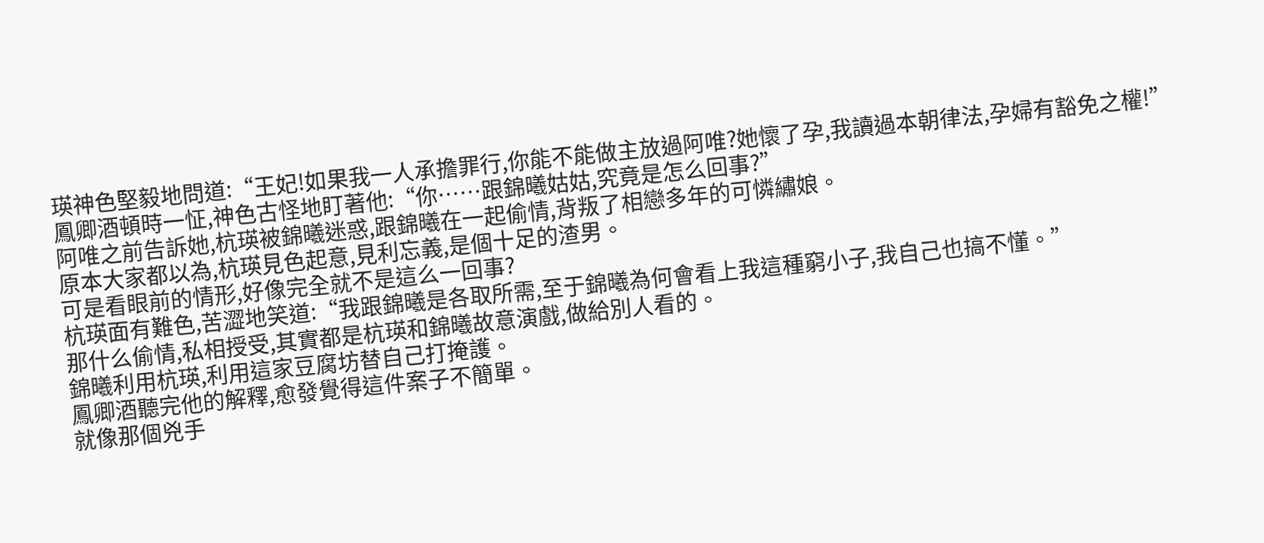瑛神色堅毅地問道:“王妃!如果我一人承擔罪行,你能不能做主放過阿唯?她懷了孕,我讀過本朝律法,孕婦有豁免之權!”
鳳卿酒頓時一怔,神色古怪地盯著他:“你……跟錦曦姑姑,究竟是怎么回事?”
阿唯之前告訴她,杭瑛被錦曦迷惑,跟錦曦在一起偷情,背叛了相戀多年的可憐繡娘。
原本大家都以為,杭瑛見色起意,見利忘義,是個十足的渣男。
可是看眼前的情形,好像完全就不是這么一回事?
杭瑛面有難色,苦澀地笑道:“我跟錦曦是各取所需,至于錦曦為何會看上我這種窮小子,我自己也搞不懂。”
那什么偷情,私相授受,其實都是杭瑛和錦曦故意演戲,做給別人看的。
錦曦利用杭瑛,利用這家豆腐坊替自己打掩護。
鳳卿酒聽完他的解釋,愈發覺得這件案子不簡單。
就像那個兇手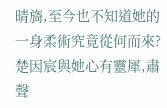晴旖,至今也不知道她的一身柔術究竟從何而來?
楚因宸與她心有靈犀,肅聲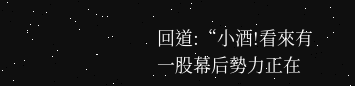回道:“小酒!看來有一股幕后勢力正在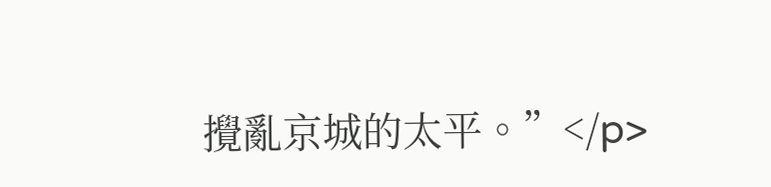攪亂京城的太平。”</p>